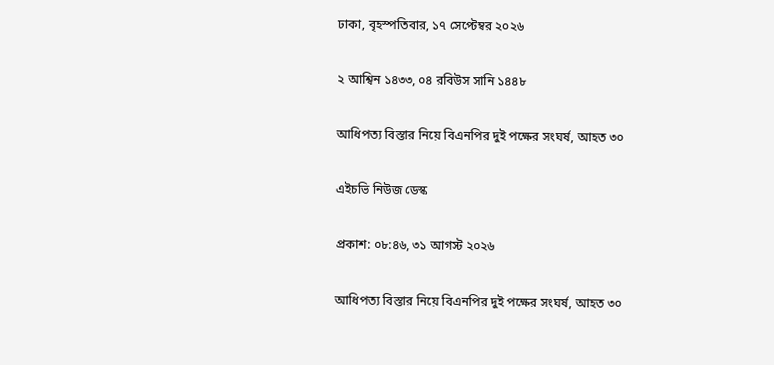ঢাকা, বৃহস্পতিবার, ১৭ সেপ্টেম্বর ২০২৬

২ আশ্বিন ১৪৩৩, ০৪ রবিউস সানি ১৪৪৮

আধিপত্য বিস্তার নিয়ে বিএনপির দুই পক্ষের সংঘর্ষ, আহত ৩০

এইচভি নিউজ ডেস্ক

প্রকাশ: ০৮:৪৬, ৩১ আগস্ট ২০২৬

আধিপত্য বিস্তার নিয়ে বিএনপির দুই পক্ষের সংঘর্ষ, আহত ৩০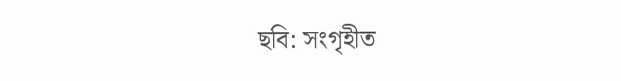ছবি: সংগৃহীত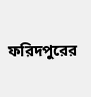ফরিদপুরের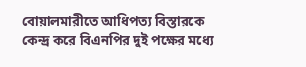বোয়ালমারীতে আধিপত্য বিস্তারকে কেন্দ্র করে বিএনপির দুই পক্ষের মধ্যে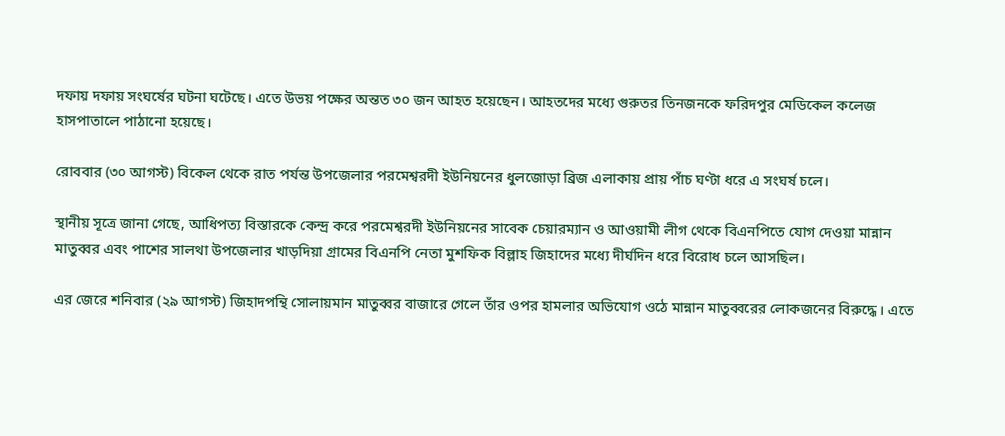দফায় দফায় সংঘর্ষের ঘটনা ঘটেছে। এতে উভয় পক্ষের অন্তত ৩০ জন আহত হয়েছেন। আহতদের মধ্যে গুরুতর তিনজনকে ফরিদপুর মেডিকেল কলেজ হাসপাতালে পাঠানো হয়েছে।

রোববার (৩০ আগস্ট) বিকেল থেকে রাত পর্যন্ত উপজেলার পরমেশ্বরদী ইউনিয়নের ধুলজোড়া ব্রিজ এলাকায় প্রায় পাঁচ ঘণ্টা ধরে এ সংঘর্ষ চলে।

স্থানীয় সূত্রে জানা গেছে, আধিপত্য বিস্তারকে কেন্দ্র করে পরমেশ্বরদী ইউনিয়নের সাবেক চেয়ারম্যান ও আওয়ামী লীগ থেকে বিএনপিতে যোগ দেওয়া মান্নান মাতুব্বর এবং পাশের সালথা উপজেলার খাড়দিয়া গ্রামের বিএনপি নেতা মুশফিক বিল্লাহ জিহাদের মধ্যে দীর্ঘদিন ধরে বিরোধ চলে আসছিল।

এর জেরে শনিবার (২৯ আগস্ট) জিহাদপন্থি সোলায়মান মাতুব্বর বাজারে গেলে তাঁর ওপর হামলার অভিযোগ ওঠে মান্নান মাতুব্বরের লোকজনের বিরুদ্ধে। এতে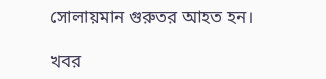সোলায়মান গুরুতর আহত হন।

খবর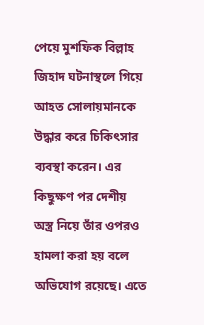পেয়ে মুশফিক বিল্লাহ জিহাদ ঘটনাস্থলে গিয়ে আহত সোলায়মানকে উদ্ধার করে চিকিৎসার ব্যবস্থা করেন। এর কিছুক্ষণ পর দেশীয় অস্ত্র নিয়ে তাঁর ওপরও হামলা করা হয় বলে অভিযোগ রয়েছে। এতে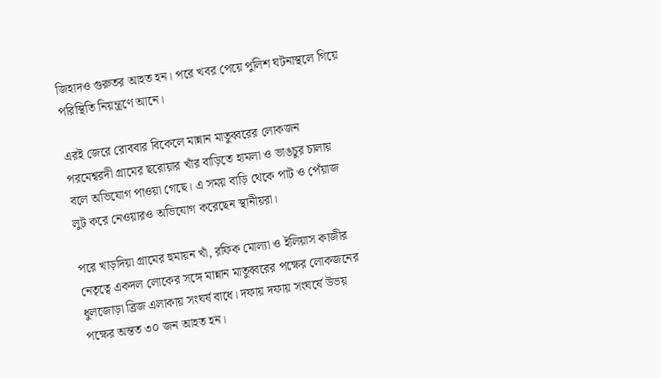জিহাদও গুরুতর আহত হন। পরে খবর পেয়ে পুলিশ ঘটনাস্থলে গিয়ে পরিস্থিতি নিয়ন্ত্রণে আনে।

এরই জেরে রোববার বিকেলে মান্নান মাতুব্বরের লোকজন পরমেশ্বরদী গ্রামের ছরোয়ার খাঁর বাড়িতে হামলা ও ভাঙচুর চালায় বলে অভিযোগ পাওয়া গেছে। এ সময় বাড়ি থেকে পাট ও পেঁয়াজ লুট করে নেওয়ারও অভিযোগ করেছেন স্থানীয়রা।

পরে খাড়দিয়া গ্রামের হুমায়ন খাঁ, রফিক মোল্যা ও ইলিয়াস কাজীর নেতৃত্বে একদল লোকের সঙ্গে মান্নান মাতুব্বরের পক্ষের লোকজনের ধুলজোড়া ব্রিজ এলাকায় সংঘর্ষ বাধে। দফায় দফায় সংঘর্ষে উভয় পক্ষের অন্তত ৩০ জন আহত হন।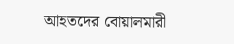আহতদের বোয়ালমারী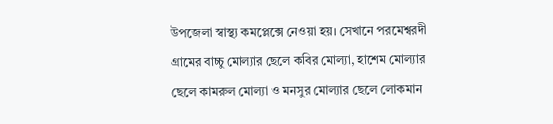উপজেলা স্বাস্থ্য কমপ্লেক্সে নেওয়া হয়। সেখানে পরমেশ্বরদী গ্রামের বাচ্চু মোল্যার ছেলে কবির মোল্যা, হাশেম মোল্যার ছেলে কামরুল মোল্যা ও মনসুর মোল্যার ছেলে লোকমান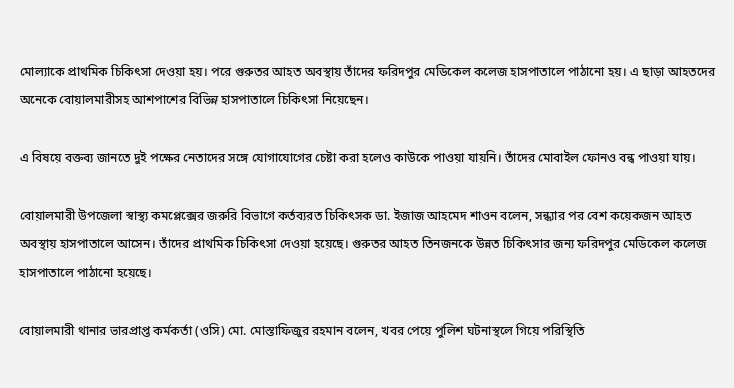মোল্যাকে প্রাথমিক চিকিৎসা দেওয়া হয়। পরে গুরুতর আহত অবস্থায় তাঁদের ফরিদপুর মেডিকেল কলেজ হাসপাতালে পাঠানো হয়। এ ছাড়া আহতদের অনেকে বোয়ালমারীসহ আশপাশের বিভিন্ন হাসপাতালে চিকিৎসা নিয়েছেন।

এ বিষয়ে বক্তব্য জানতে দুই পক্ষের নেতাদের সঙ্গে যোগাযোগের চেষ্টা করা হলেও কাউকে পাওয়া যায়নি। তাঁদের মোবাইল ফোনও বন্ধ পাওয়া যায়।

বোয়ালমারী উপজেলা স্বাস্থ্য কমপ্লেক্সের জরুরি বিভাগে কর্তব্যরত চিকিৎসক ডা. ইজাজ আহমেদ শাওন বলেন, সন্ধ্যার পর বেশ কয়েকজন আহত অবস্থায় হাসপাতালে আসেন। তাঁদের প্রাথমিক চিকিৎসা দেওয়া হয়েছে। গুরুতর আহত তিনজনকে উন্নত চিকিৎসার জন্য ফরিদপুর মেডিকেল কলেজ হাসপাতালে পাঠানো হয়েছে।

বোয়ালমারী থানার ভারপ্রাপ্ত কর্মকর্তা (ওসি) মো. মোস্তাফিজুর রহমান বলেন, খবর পেয়ে পুলিশ ঘটনাস্থলে গিয়ে পরিস্থিতি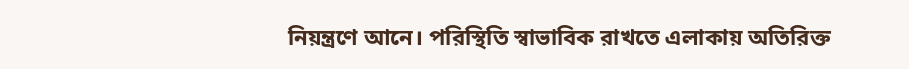নিয়ন্ত্রণে আনে। পরিস্থিতি স্বাভাবিক রাখতে এলাকায় অতিরিক্ত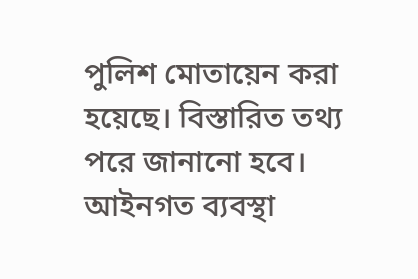পুলিশ মোতায়েন করা হয়েছে। বিস্তারিত তথ্য পরে জানানো হবে। আইনগত ব্যবস্থা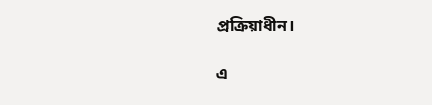প্রক্রিয়াধীন।

এ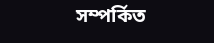সম্পর্কিত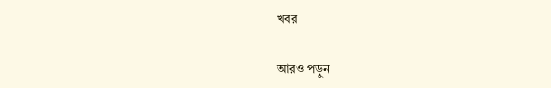খবর

আরও পড়ুন